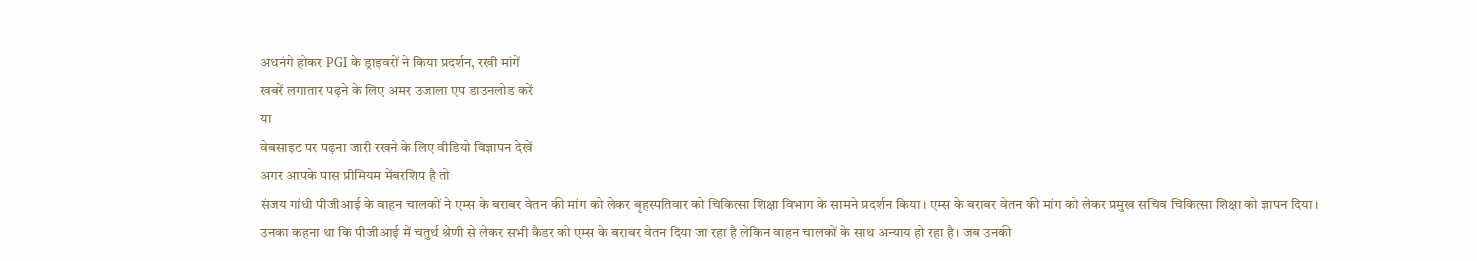अधनंगे होकर PGI के ड्राइवरों ने किया प्रदर्शन, रखी मांगें
खबरें लगातार पढ़ने के लिए अमर उजाला एप डाउनलोड करें
या
वेबसाइट पर पढ़ना जारी रखने के लिए वीडियो विज्ञापन देखें
अगर आपके पास प्रीमियम मेंबरशिप है तो
संजय गांधी पीजीआई के वाहन चालकों ने एम्स के बराबर वेतन की मांग को लेकर बृहस्पतिवार को चिकित्सा शिक्षा विभाग के सामने प्रदर्शन किया। एम्स के बराबर वेतन की मांग को लेकर प्रमुख सचिव चिकित्सा शिक्षा को ज्ञापन दिया।
उनका कहना था कि पीजीआई में चतुर्थ श्रेणी से लेकर सभी कैडर को एम्स के बराबर वेतन दिया जा रहा है लेकिन वाहन चालकों के साथ अन्याय हो रहा है। जब उनकी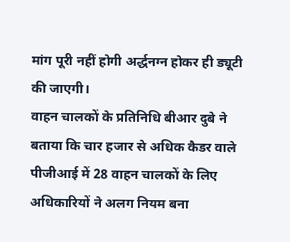मांग पूरी नहीं होगी अर्द्धनग्न होकर ही ड्यूटी की जाएगी।
वाहन चालकों के प्रतिनिधि बीआर दुबे ने बताया कि चार हजार से अधिक कैडर वाले पीजीआई में 28 वाहन चालकों के लिए अधिकारियों ने अलग नियम बना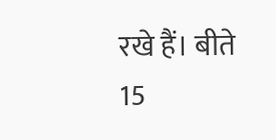रखे हैं। बीते 15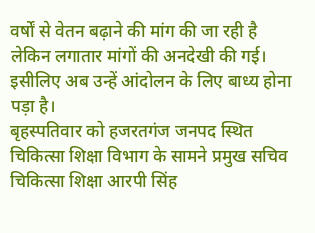वर्षों से वेतन बढ़ाने की मांग की जा रही है लेकिन लगातार मांगों की अनदेखी की गई। इसीलिए अब उन्हें आंदोलन के लिए बाध्य होना पड़ा है।
बृहस्पतिवार को हजरतगंज जनपद स्थित चिकित्सा शिक्षा विभाग के सामने प्रमुख सचिव चिकित्सा शिक्षा आरपी सिंह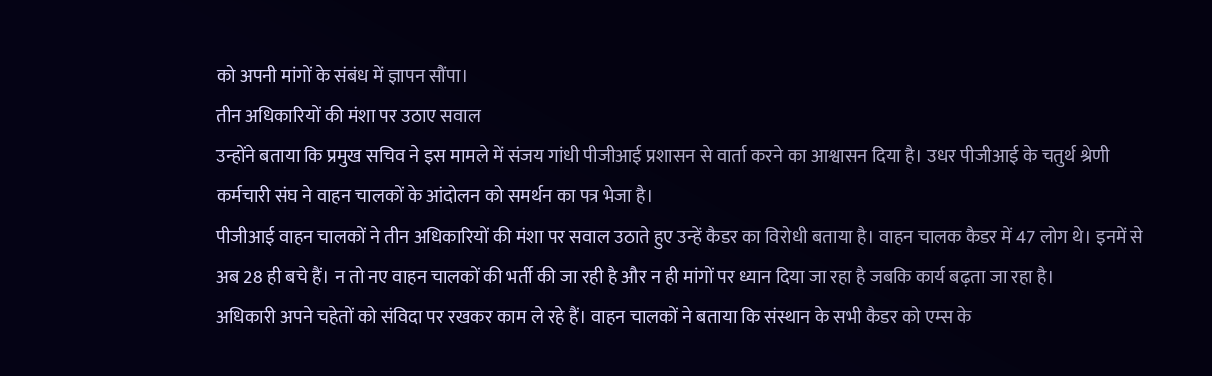को अपनी मांगों के संबंध में ज्ञापन सौंपा।
तीन अधिकारियों की मंशा पर उठाए सवाल
उन्होंने बताया कि प्रमुख सचिव ने इस मामले में संजय गांधी पीजीआई प्रशासन से वार्ता करने का आश्वासन दिया है। उधर पीजीआई के चतुर्थ श्रेणी कर्मचारी संघ ने वाहन चालकों के आंदोलन को समर्थन का पत्र भेजा है।
पीजीआई वाहन चालकों ने तीन अधिकारियों की मंशा पर सवाल उठाते हुए उन्हें कैडर का विरोधी बताया है। वाहन चालक कैडर में 47 लोग थे। इनमें से अब 28 ही बचे हैं। न तो नए वाहन चालकों की भर्ती की जा रही है और न ही मांगों पर ध्यान दिया जा रहा है जबकि कार्य बढ़ता जा रहा है।
अधिकारी अपने चहेतों को संविदा पर रखकर काम ले रहे हैं। वाहन चालकों ने बताया कि संस्थान के सभी कैडर को एम्स के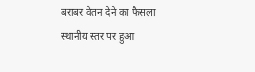बराबर वेतन देने का फैसला स्थानीय स्तर पर हुआ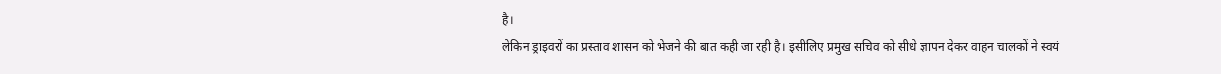है।
लेकिन ड्राइवरों का प्रस्ताव शासन को भेजने की बात कही जा रही है। इसीलिए प्रमुख सचिव को सीधे ज्ञापन देकर वाहन चालकों ने स्वयं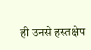ही उनसे हस्तक्षेप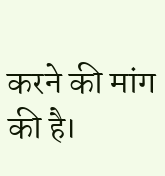करने की मांग की है।